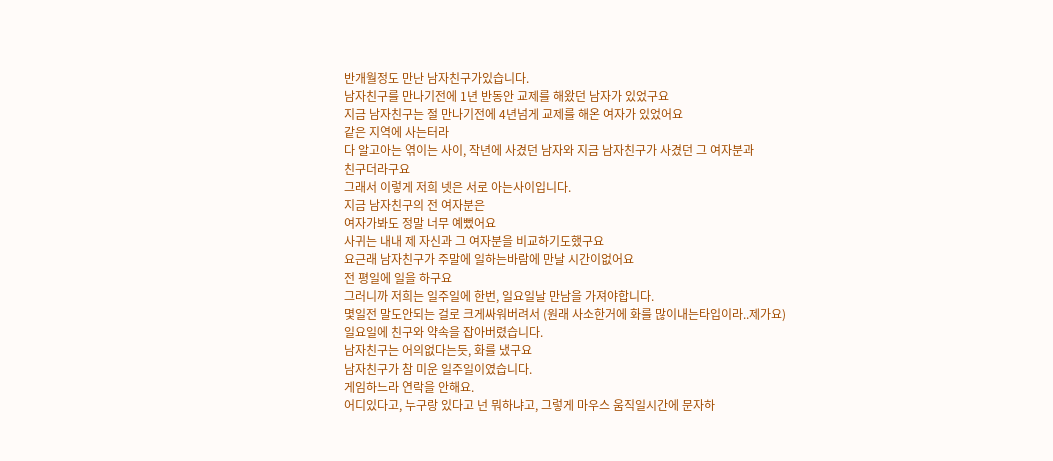반개월정도 만난 남자친구가있습니다.
남자친구를 만나기전에 1년 반동안 교제를 해왔던 남자가 있었구요
지금 남자친구는 절 만나기전에 4년넘게 교제를 해온 여자가 있었어요
같은 지역에 사는터라
다 알고아는 엮이는 사이, 작년에 사겼던 남자와 지금 남자친구가 사겼던 그 여자분과
친구더라구요
그래서 이렇게 저희 넷은 서로 아는사이입니다.
지금 남자친구의 전 여자분은
여자가봐도 정말 너무 예뻤어요
사귀는 내내 제 자신과 그 여자분을 비교하기도했구요
요근래 남자친구가 주말에 일하는바람에 만날 시간이없어요
전 평일에 일을 하구요
그러니까 저희는 일주일에 한번, 일요일날 만남을 가져야합니다.
몇일전 말도안되는 걸로 크게싸워버려서 (원래 사소한거에 화를 많이내는타입이라..제가요)
일요일에 친구와 약속을 잡아버렸습니다.
남자친구는 어의없다는듯, 화를 냈구요
남자친구가 참 미운 일주일이였습니다.
게임하느라 연락을 안해요.
어디있다고, 누구랑 있다고 넌 뭐하냐고, 그렇게 마우스 움직일시간에 문자하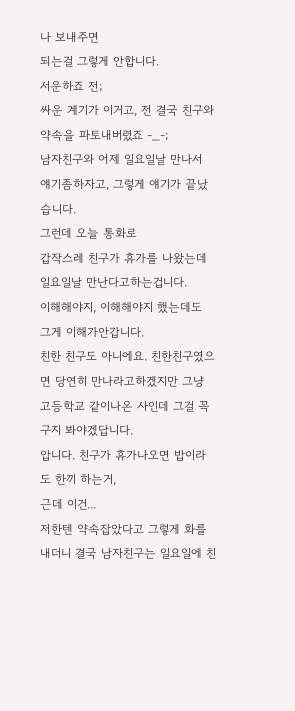나 보내주면
되는걸 그렇게 안합니다.
서운하죠 전;
싸운 계기가 이거고, 전 결국 친구와 약속을 파토내버렸죠 -_-;
남자친구와 어제 일요일날 만나서 얘기좀하자고, 그렇게 얘기가 끝났습니다.
그런데 오늘 통화로
갑작스레 친구가 휴가를 나왔는데 일요일날 만난다고하는겁니다.
이해해야지, 이해해야지 했는데도 그게 이해가안갑니다.
친한 친구도 아니에요. 친한친구였으면 당연히 만나라고하겠지만 그냥 고등학교 같이나온 사인데 그걸 꼭 구지 봐야겠답니다.
압니다. 친구가 휴가나오면 밥이라도 한끼 하는거,
근데 이건...
저한텐 약속잡았다고 그렇게 화를 내더니 결국 남자친구는 일요일에 친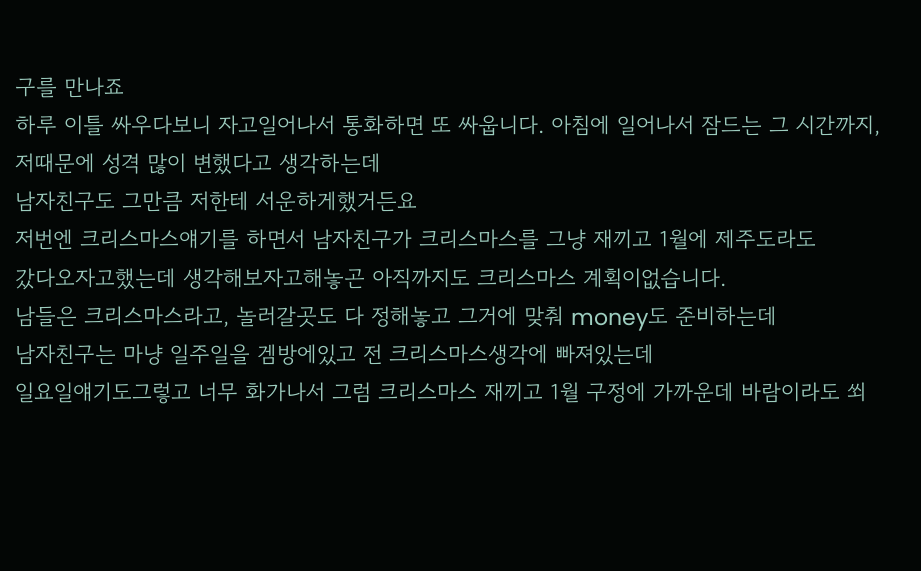구를 만나죠
하루 이틀 싸우다보니 자고일어나서 통화하면 또 싸웁니다. 아침에 일어나서 잠드는 그 시간까지,
저때문에 성격 많이 변했다고 생각하는데
남자친구도 그만큼 저한테 서운하게했거든요
저번엔 크리스마스얘기를 하면서 남자친구가 크리스마스를 그냥 재끼고 1월에 제주도라도
갔다오자고했는데 생각해보자고해놓곤 아직까지도 크리스마스 계획이없습니다.
남들은 크리스마스라고, 놀러갈곳도 다 정해놓고 그거에 맞춰 money도 준비하는데
남자친구는 마냥 일주일을 겜방에있고 전 크리스마스생각에 빠져있는데
일요일얘기도그렇고 너무 화가나서 그럼 크리스마스 재끼고 1월 구정에 가까운데 바람이라도 쐬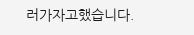러가자고했습니다.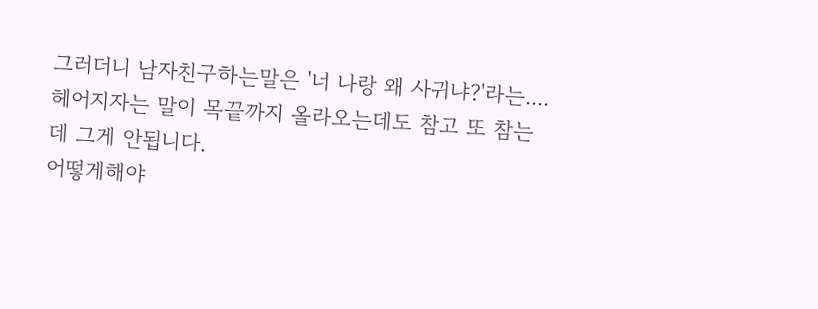그러더니 남자친구하는말은 '너 나랑 왜 사귀냐?'라는....
헤어지자는 말이 목끝까지 올라오는데도 참고 또 참는데 그게 안됩니다.
어떻게해야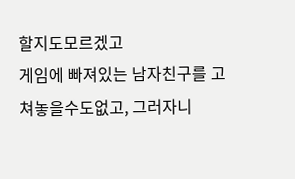할지도모르겠고
게임에 빠져있는 남자친구를 고쳐놓을수도없고, 그러자니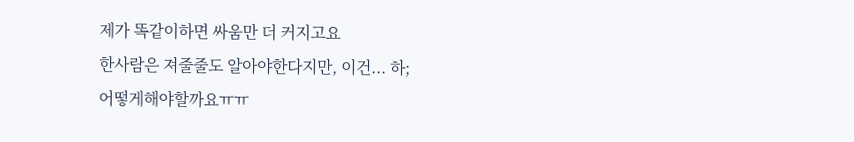제가 똑같이하면 싸움만 더 커지고요
한사람은 져줄줄도 알아야한다지만, 이건... 하;
어떻게해야할까요ㅠㅠ